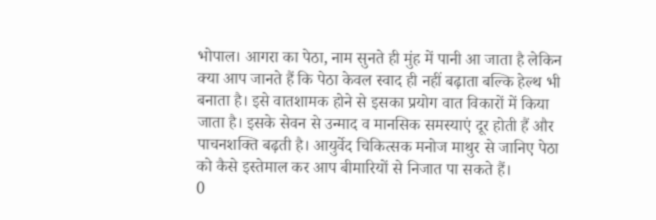भोपाल। आगरा का पेठा, नाम सुनते ही मुंह में पानी आ जाता है लेकिन क्या आप जानते हैं कि पेठा केवल स्वाद ही नहीं बढ़ाता बल्कि हेल्थ भी बनाता है। इसे वातशामक होने से इसका प्रयोग वात विकारों में किया जाता है। इसके सेवन से उन्माद व मानसिक समस्याएं दूर होती हैं और पाचनशक्ति बढ़ती है। आयुर्वेद चिकित्सक मनोज माथुर से जानिए पेठा को कैसे इस्तेमाल कर आप बीमारियों से निजात पा सकते हैं।
0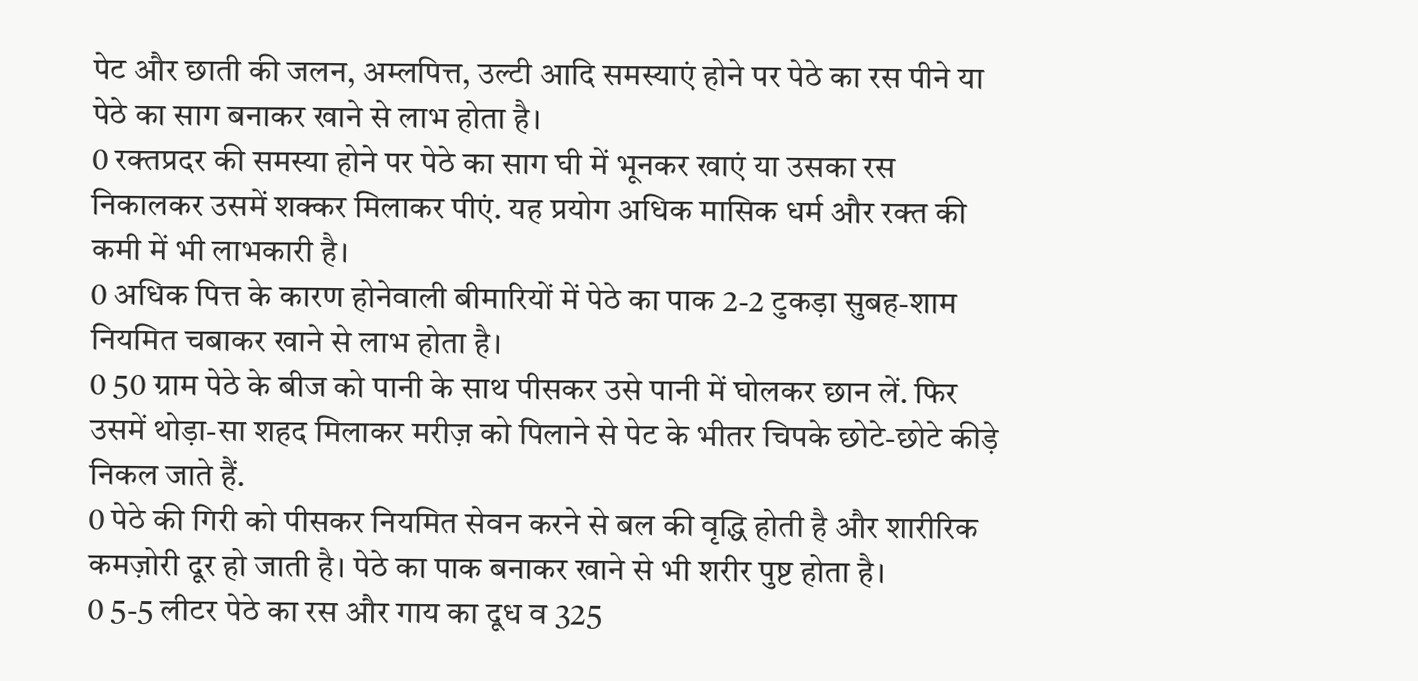पेट और छाती की जलन, अम्लपित्त, उल्टी आदि समस्याएं होने पर पेठे का रस पीने या पेठे का साग बनाकर खाने से लाभ होता है।
0 रक्तप्रदर की समस्या होने पर पेठे का साग घी में भूनकर खाएं या उसका रस निकालकर उसमें शक्कर मिलाकर पीएं. यह प्रयोग अधिक मासिक धर्म और रक्त की कमी में भी लाभकारी है।
0 अधिक पित्त के कारण होनेवाली बीमारियों में पेठे का पाक 2-2 टुकड़ा सुबह-शाम नियमित चबाकर खाने से लाभ होता है।
0 50 ग्राम पेठे के बीज को पानी के साथ पीसकर उसे पानी में घोलकर छान लें. फिर उसमें थोड़ा-सा शहद मिलाकर मरीज़ को पिलाने से पेट के भीतर चिपके छोटे-छोटे कीड़े निकल जाते हैं.
0 पेठे की गिरी को पीसकर नियमित सेवन करने से बल की वृद्धि होती है और शारीरिक कमज़ोरी दूर हो जाती है। पेठे का पाक बनाकर खाने से भी शरीर पुष्ट होता है।
0 5-5 लीटर पेठे का रस और गाय का दूध व 325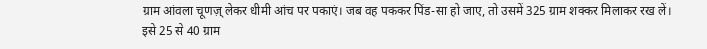ग्राम आंवला चूणज़् लेकर धीमी आंच पर पकाएं। जब वह पककर पिंड-सा हो जाए, तो उसमें 325 ग्राम शक्कर मिलाकर रख लें।
इसे 25 से 40 ग्राम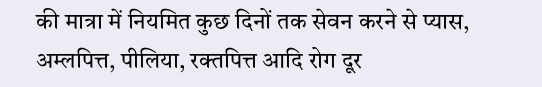की मात्रा में नियमित कुछ दिनों तक सेवन करने से प्यास, अम्लपित्त, पीलिया, रक्तपित्त आदि रोग दूर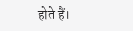होते हैं।